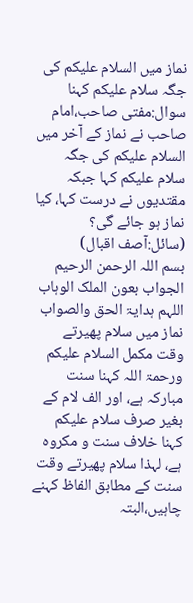نماز میں السلام علیکم کی جگہ سلام علیکم کہنا
سوال:مفتی صاحب،امام صاحب نے نماز کے آخر میں السلام علیکم کی جگہ سلام عليكم کہا جبکہ مقتدیوں نے درست کہا، کیا نماز ہو جائے گی؟
(سائل:آصف اقبال)
بسم اللہ الرحمن الرحیم
الجواب بعون الملک الوہاب اللہم ہدایۃ الحق والصواب
نماز میں سلام پھیرتے وقت مکمل السلام علیکم ورحمۃ اللہ کہنا سنت مبارکہ ہے، اور الف لام کے بغیر صرف سلام عليكم کہنا خلاف سنت و مکروہ ہے، لہذا سلام پھیرتے وقت سنت کے مطابق الفاظ کہنے چاہیں،البتہ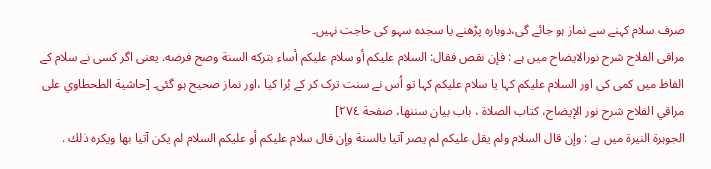صرف سلام کہنے سے نماز ہو جائے گی،دوبارہ پڑھنے یا سجدہ سہو کی حاجت نہیں۔
مراقی الفلاح شرح نورالایضاح میں ہے : فإن نقص فقال: السلام عليكم أو سلام عليكم أساء بتركه السنة وصح فرضه. یعنی اگر کسی نے سلام کے الفاظ میں کمی کی اور السلام علیکم کہا یا سلام علیکم کہا تو اُس نے سنت ترک کر کے بُرا کیا ،اور نماز صحیح ہو گئی۔ [حاشية الطحطاوي على مراقي الفلاح شرح نور الإيضاح، کتاب الصلاۃ ، باب بیان سننھا، صفحة ٢٧٤]
الجوہرۃ النیرۃ میں ہے : وإن قال السلام ولم يقل عليكم لم يصر آتيا بالسنة وإن قال سلام عليكم أو عليكم السلام لم يكن آتيا بها ويكره ذلك .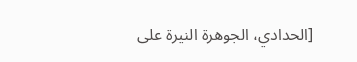[الحدادي، الجوهرة النيرة على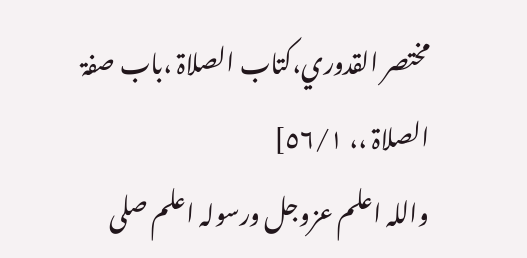مختصر القدوري،کتاب الصلاۃ ،باب صفۃ الصلاۃ ،، ٥٦/١]
واللہ اعلم عزوجل ورسولہ اعلم صلی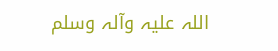اللہ علیہ وآلہ وسلم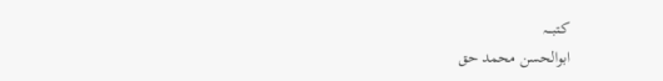کـتبـــہ
ابوالحسن محمد حق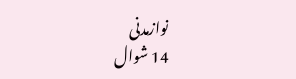نوازمدنی
14 شوال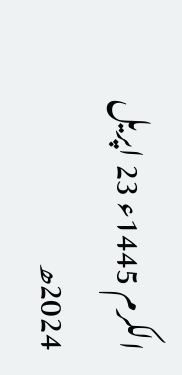الکرم 1445ء 23 اپریل 2024ھ